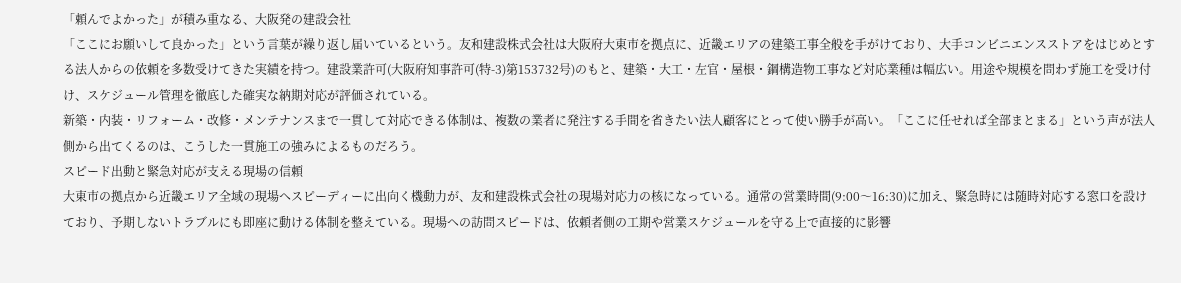「頼んでよかった」が積み重なる、大阪発の建設会社
「ここにお願いして良かった」という言葉が繰り返し届いているという。友和建設株式会社は大阪府大東市を拠点に、近畿エリアの建築工事全般を手がけており、大手コンビニエンスストアをはじめとする法人からの依頼を多数受けてきた実績を持つ。建設業許可(大阪府知事許可(特-3)第153732号)のもと、建築・大工・左官・屋根・鋼構造物工事など対応業種は幅広い。用途や規模を問わず施工を受け付け、スケジュール管理を徹底した確実な納期対応が評価されている。
新築・内装・リフォーム・改修・メンテナンスまで一貫して対応できる体制は、複数の業者に発注する手間を省きたい法人顧客にとって使い勝手が高い。「ここに任せれば全部まとまる」という声が法人側から出てくるのは、こうした一貫施工の強みによるものだろう。
スピード出動と緊急対応が支える現場の信頼
大東市の拠点から近畿エリア全域の現場へスピーディーに出向く機動力が、友和建設株式会社の現場対応力の核になっている。通常の営業時間(9:00〜16:30)に加え、緊急時には随時対応する窓口を設けており、予期しないトラブルにも即座に動ける体制を整えている。現場への訪問スピードは、依頼者側の工期や営業スケジュールを守る上で直接的に影響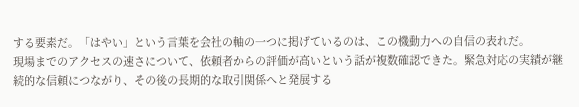する要素だ。「はやい」という言葉を会社の軸の一つに掲げているのは、この機動力への自信の表れだ。
現場までのアクセスの速さについて、依頼者からの評価が高いという話が複数確認できた。緊急対応の実績が継続的な信頼につながり、その後の長期的な取引関係へと発展する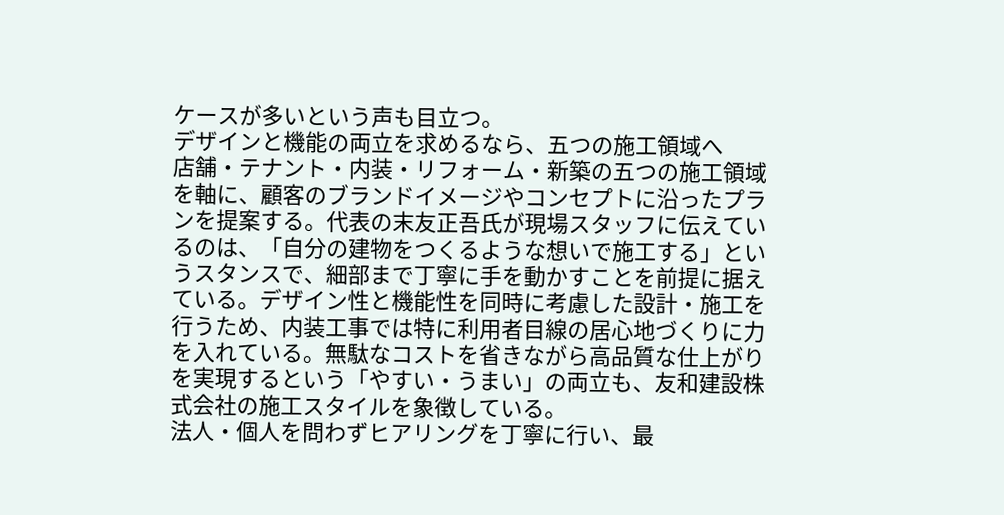ケースが多いという声も目立つ。
デザインと機能の両立を求めるなら、五つの施工領域へ
店舗・テナント・内装・リフォーム・新築の五つの施工領域を軸に、顧客のブランドイメージやコンセプトに沿ったプランを提案する。代表の末友正吾氏が現場スタッフに伝えているのは、「自分の建物をつくるような想いで施工する」というスタンスで、細部まで丁寧に手を動かすことを前提に据えている。デザイン性と機能性を同時に考慮した設計・施工を行うため、内装工事では特に利用者目線の居心地づくりに力を入れている。無駄なコストを省きながら高品質な仕上がりを実現するという「やすい・うまい」の両立も、友和建設株式会社の施工スタイルを象徴している。
法人・個人を問わずヒアリングを丁寧に行い、最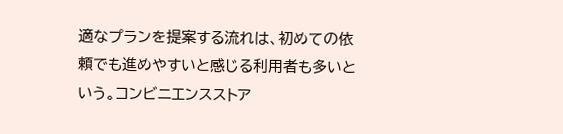適なプランを提案する流れは、初めての依頼でも進めやすいと感じる利用者も多いという。コンビニエンスストア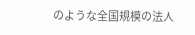のような全国規模の法人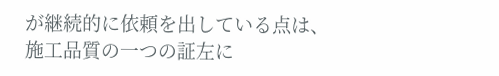が継続的に依頼を出している点は、施工品質の一つの証左に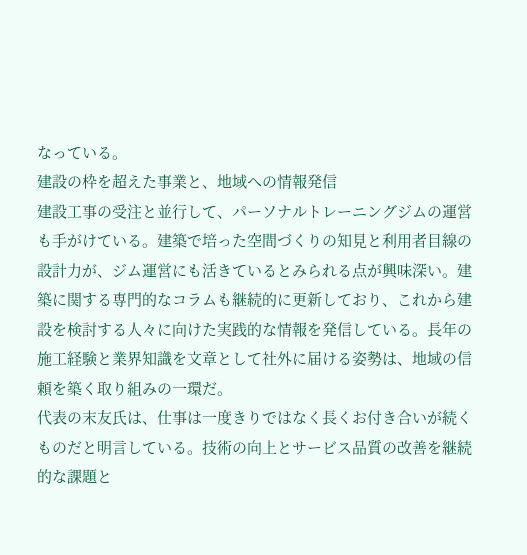なっている。
建設の枠を超えた事業と、地域への情報発信
建設工事の受注と並行して、パーソナルトレーニングジムの運営も手がけている。建築で培った空間づくりの知見と利用者目線の設計力が、ジム運営にも活きているとみられる点が興味深い。建築に関する専門的なコラムも継続的に更新しており、これから建設を検討する人々に向けた実践的な情報を発信している。長年の施工経験と業界知識を文章として社外に届ける姿勢は、地域の信頼を築く取り組みの一環だ。
代表の末友氏は、仕事は一度きりではなく長くお付き合いが続くものだと明言している。技術の向上とサービス品質の改善を継続的な課題と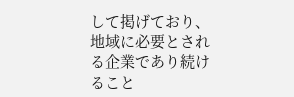して掲げており、地域に必要とされる企業であり続けること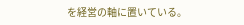を経営の軸に置いている。